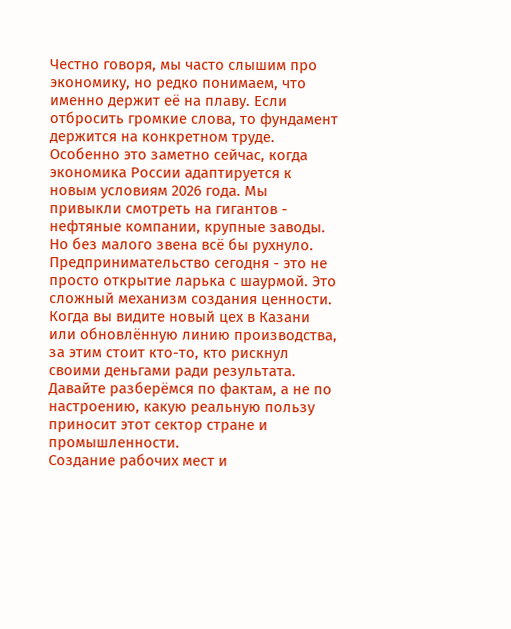Честно говоря, мы часто слышим про экономику, но редко понимаем, что именно держит её на плаву. Если отбросить громкие слова, то фундамент держится на конкретном труде. Особенно это заметно сейчас, когда экономика России адаптируется к новым условиям 2026 года. Мы привыкли смотреть на гигантов - нефтяные компании, крупные заводы. Но без малого звена всё бы рухнуло.
Предпринимательство сегодня - это не просто открытие ларька с шаурмой. Это сложный механизм создания ценности. Когда вы видите новый цех в Казани или обновлённую линию производства, за этим стоит кто-то, кто рискнул своими деньгами ради результата. Давайте разберёмся по фактам, а не по настроению, какую реальную пользу приносит этот сектор стране и промышленности.
Создание рабочих мест и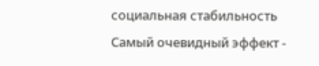социальная стабильность
Самый очевидный эффект -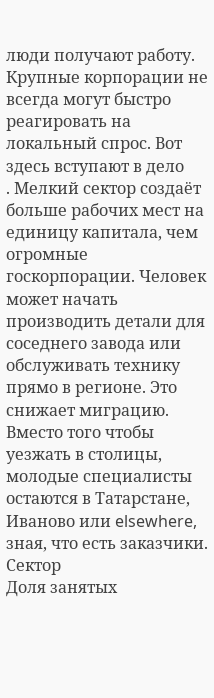люди получают работу. Крупные корпорации не всегда могут быстро реагировать на локальный спрос. Вот здесь вступают в дело
. Мелкий сектор создаёт больше рабочих мест на единицу капитала, чем огромные госкорпорации. Человек может начать производить детали для соседнего завода или обслуживать технику прямо в регионе. Это снижает миграцию. Вместо того чтобы уезжать в столицы, молодые специалисты остаются в Татарстане, Иваново или elsewhere, зная, что есть заказчики.
Сектор
Доля занятых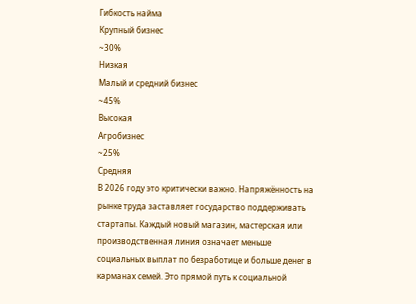Гибкость найма
Крупный бизнес
~30%
Низкая
Малый и средний бизнес
~45%
Высокая
Агробизнес
~25%
Средняя
В 2026 году это критически важно. Напряжённость на рынке труда заставляет государство поддерживать стартапы. Каждый новый магазин, мастерская или производственная линия означает меньше социальных выплат по безработице и больше денег в карманах семей. Это прямой путь к социальной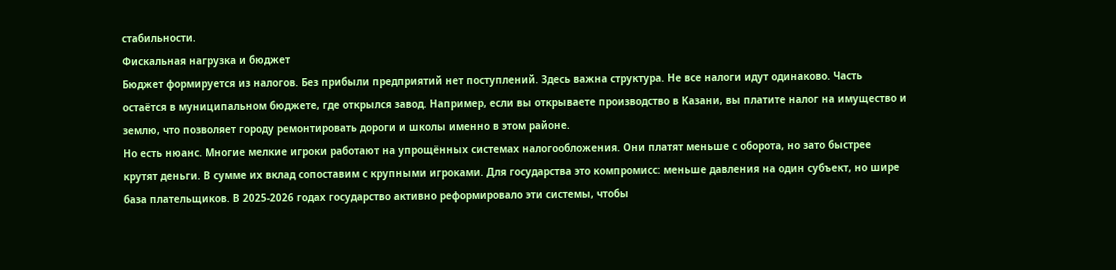стабильности.
Фискальная нагрузка и бюджет
Бюджет формируется из налогов. Без прибыли предприятий нет поступлений. Здесь важна структура. Не все налоги идут одинаково. Часть остаётся в муниципальном бюджете, где открылся завод. Например, если вы открываете производство в Казани, вы платите налог на имущество и землю, что позволяет городу ремонтировать дороги и школы именно в этом районе.
Но есть нюанс. Многие мелкие игроки работают на упрощённых системах налогообложения. Они платят меньше с оборота, но зато быстрее крутят деньги. В сумме их вклад сопоставим с крупными игроками. Для государства это компромисс: меньше давления на один субъект, но шире база плательщиков. В 2025-2026 годах государство активно реформировало эти системы, чтобы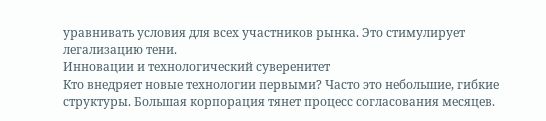уравнивать условия для всех участников рынка. Это стимулирует легализацию тени.
Инновации и технологический суверенитет
Кто внедряет новые технологии первыми? Часто это небольшие, гибкие структуры. Большая корпорация тянет процесс согласования месяцев.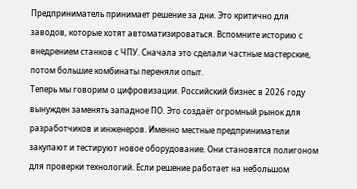Предприниматель принимает решение за дни. Это критично для заводов, которые хотят автоматизироваться. Вспомните историю с внедрением станков с ЧПУ. Сначала это сделали частные мастерские, потом большие комбинаты переняли опыт.
Теперь мы говорим о цифровизации. Российский бизнес в 2026 году вынужден заменять западное ПО. Это создаёт огромный рынок для разработчиков и инженеров. Именно местные предприниматели закупают и тестируют новое оборудование. Они становятся полигоном для проверки технологий. Если решение работает на небольшом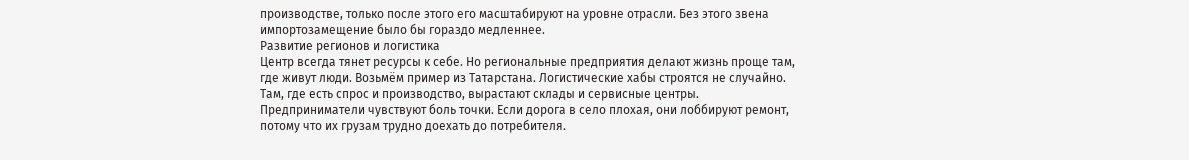производстве, только после этого его масштабируют на уровне отрасли. Без этого звена импортозамещение было бы гораздо медленнее.
Развитие регионов и логистика
Центр всегда тянет ресурсы к себе. Но региональные предприятия делают жизнь проще там, где живут люди. Возьмём пример из Татарстана. Логистические хабы строятся не случайно. Там, где есть спрос и производство, вырастают склады и сервисные центры. Предприниматели чувствуют боль точки. Если дорога в село плохая, они лоббируют ремонт, потому что их грузам трудно доехать до потребителя.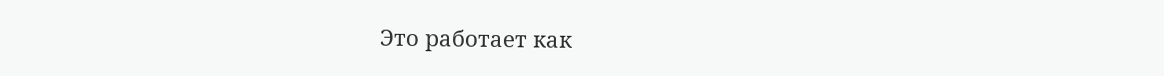Это работает как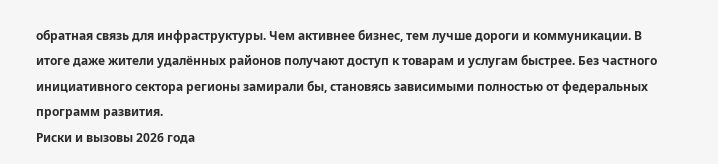обратная связь для инфраструктуры. Чем активнее бизнес, тем лучше дороги и коммуникации. В итоге даже жители удалённых районов получают доступ к товарам и услугам быстрее. Без частного инициативного сектора регионы замирали бы, становясь зависимыми полностью от федеральных программ развития.
Риски и вызовы 2026 года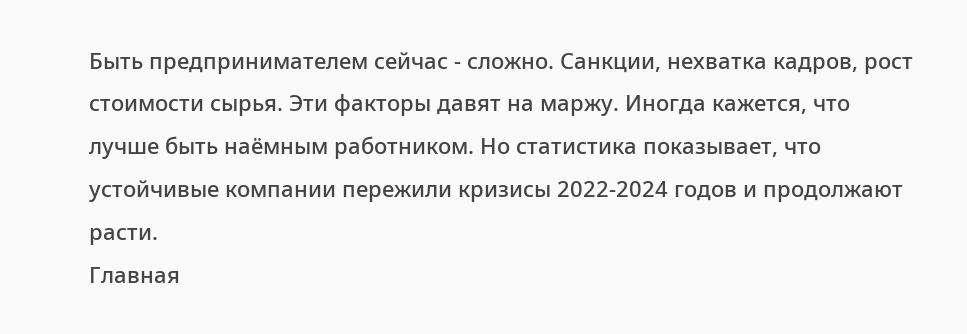Быть предпринимателем сейчас - сложно. Санкции, нехватка кадров, рост стоимости сырья. Эти факторы давят на маржу. Иногда кажется, что лучше быть наёмным работником. Но статистика показывает, что устойчивые компании пережили кризисы 2022-2024 годов и продолжают расти.
Главная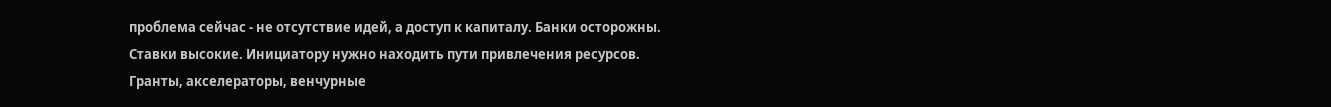проблема сейчас - не отсутствие идей, а доступ к капиталу. Банки осторожны. Ставки высокие. Инициатору нужно находить пути привлечения ресурсов. Гранты, акселераторы, венчурные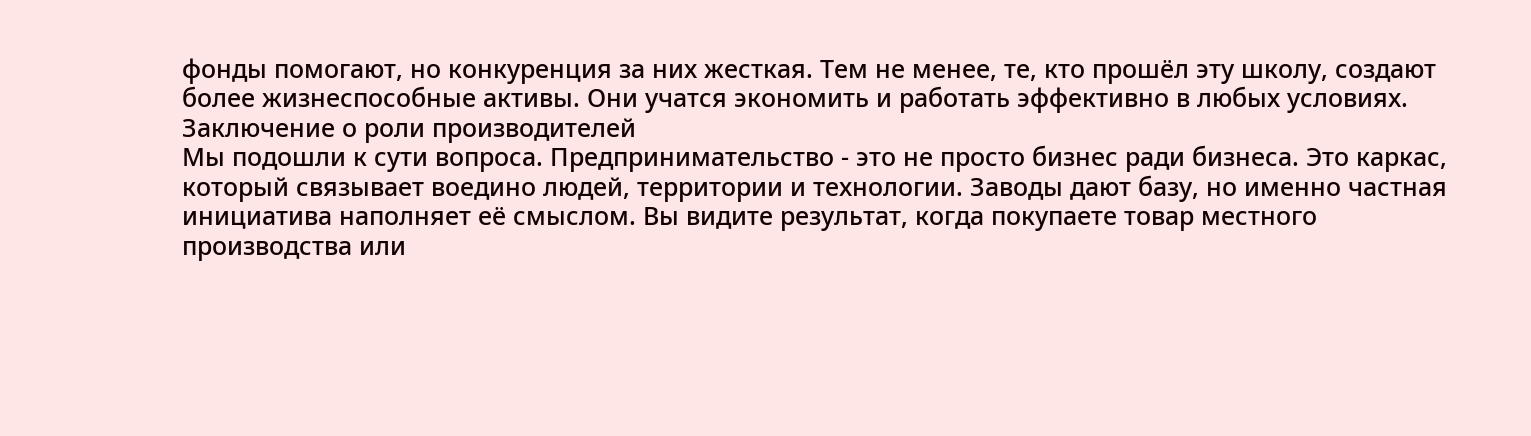фонды помогают, но конкуренция за них жесткая. Тем не менее, те, кто прошёл эту школу, создают более жизнеспособные активы. Они учатся экономить и работать эффективно в любых условиях.
Заключение о роли производителей
Мы подошли к сути вопроса. Предпринимательство - это не просто бизнес ради бизнеса. Это каркас, который связывает воедино людей, территории и технологии. Заводы дают базу, но именно частная инициатива наполняет её смыслом. Вы видите результат, когда покупаете товар местного производства или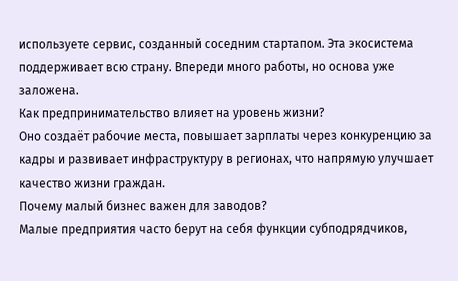используете сервис, созданный соседним стартапом. Эта экосистема поддерживает всю страну. Впереди много работы, но основа уже заложена.
Как предпринимательство влияет на уровень жизни?
Оно создаёт рабочие места, повышает зарплаты через конкуренцию за кадры и развивает инфраструктуру в регионах, что напрямую улучшает качество жизни граждан.
Почему малый бизнес важен для заводов?
Малые предприятия часто берут на себя функции субподрядчиков,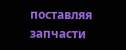поставляя запчасти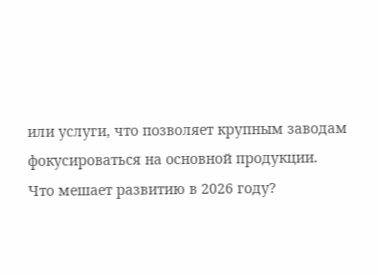или услуги, что позволяет крупным заводам фокусироваться на основной продукции.
Что мешает развитию в 2026 году?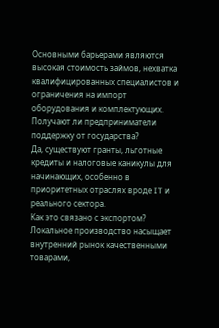Основными барьерами являются высокая стоимость займов, нехватка квалифицированных специалистов и ограничения на импорт оборудования и комплектующих.
Получают ли предприниматели поддержку от государства?
Да, существуют гранты, льготные кредиты и налоговые каникулы для начинающих, особенно в приоритетных отраслях вроде IT и реального сектора.
Как это связано с экспортом?
Локальное производство насыщает внутренний рынок качественными товарами,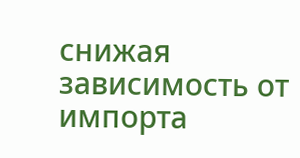снижая зависимость от импорта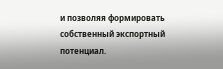и позволяя формировать собственный экспортный потенциал.